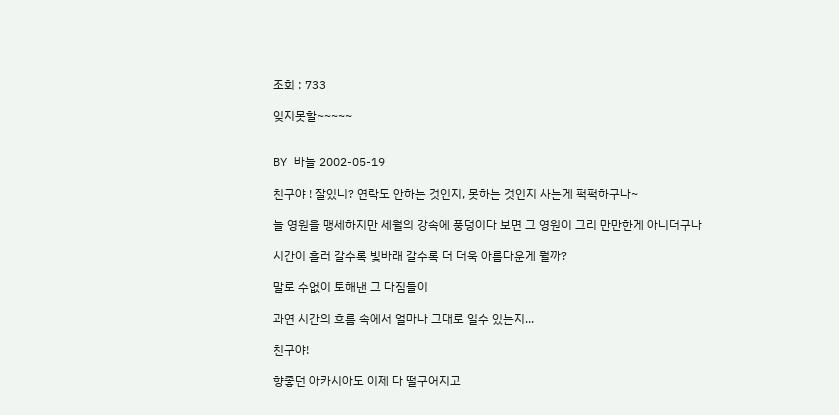조회 : 733

잊지못할~~~~~


BY 바늘 2002-05-19

친구야 ! 잘있니? 연락도 안하는 것인지, 못하는 것인지 사는게 퍽퍽하구나~

늘 영원을 맹세하지만 세월의 강속에 풍덩이다 보면 그 영원이 그리 만만한게 아니더구나

시간이 흘러 갈수록 빛바래 갈수록 더 더욱 아름다운게 뭘까?

말로 수없이 토해낸 그 다짐들이

과연 시간의 흐름 속에서 얼마나 그대로 일수 있는지...

친구야!

향좋던 아카시아도 이제 다 떨구어지고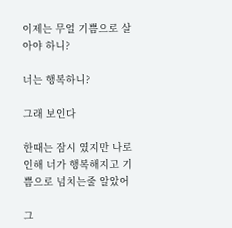이제는 무얼 기쁨으로 살아야 하니?

너는 행복하니?

그래 보인다

한때는 잠시 였지만 나로 인해 너가 행복해지고 기쁨으로 넘치는줄 알았어

그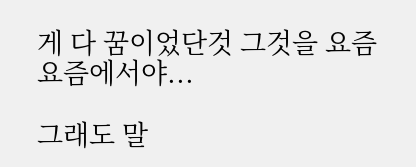게 다 꿈이었단것 그것을 요즘 요즘에서야...

그래도 말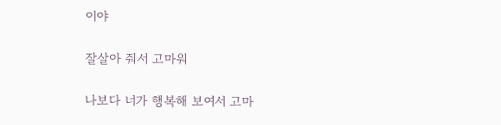이야

잘살아 줘서 고마워

나보다 너가 행복해 보여서 고마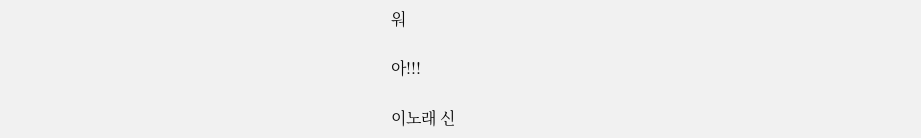워

아!!!

이노래 신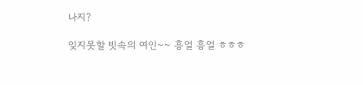나지?

잊지못할 빗속의 여인~~ 흥얼 흥얼 ㅎㅎㅎ